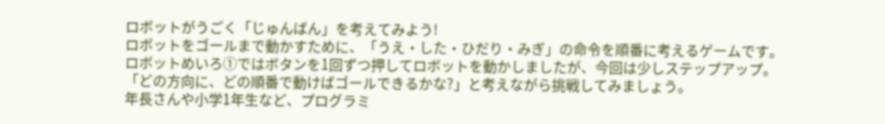ロボットがうごく「じゅんばん」を考えてみよう!
ロボットをゴールまで動かすために、「うえ・した・ひだり・みぎ」の命令を順番に考えるゲームです。
ロボットめいろ①ではボタンを1回ずつ押してロボットを動かしましたが、今回は少しステップアップ。
「どの方向に、どの順番で動けばゴールできるかな?」と考えながら挑戦してみましょう。
年長さんや小学1年生など、プログラミ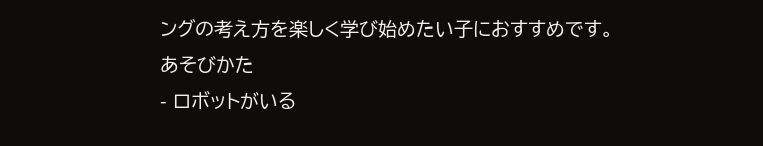ングの考え方を楽しく学び始めたい子におすすめです。
あそびかた
- ロボットがいる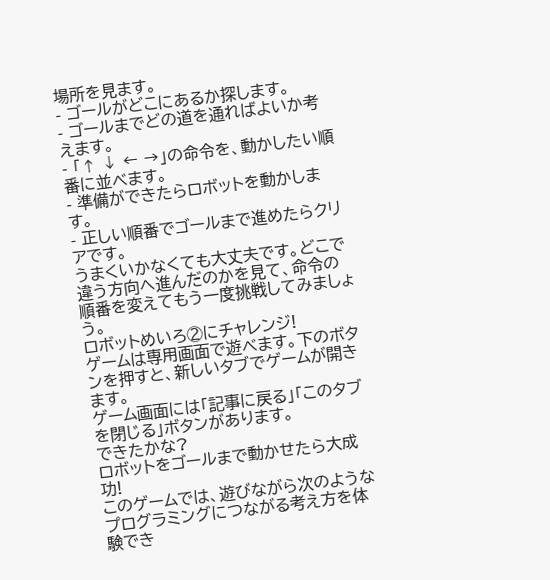場所を見ます。
- ゴールがどこにあるか探します。
- ゴールまでどの道を通ればよいか考えます。
- 「↑ ↓ ← →」の命令を、動かしたい順番に並べます。
- 準備ができたらロボットを動かします。
- 正しい順番でゴールまで進めたらクリアです。
うまくいかなくても大丈夫です。どこで違う方向へ進んだのかを見て、命令の順番を変えてもう一度挑戦してみましょう。
ロボットめいろ②にチャレンジ!
ゲームは専用画面で遊べます。下のボタンを押すと、新しいタブでゲームが開きます。
ゲーム画面には「記事に戻る」「このタブを閉じる」ボタンがあります。
できたかな?
ロボットをゴールまで動かせたら大成功!
このゲームでは、遊びながら次のようなプログラミングにつながる考え方を体験でき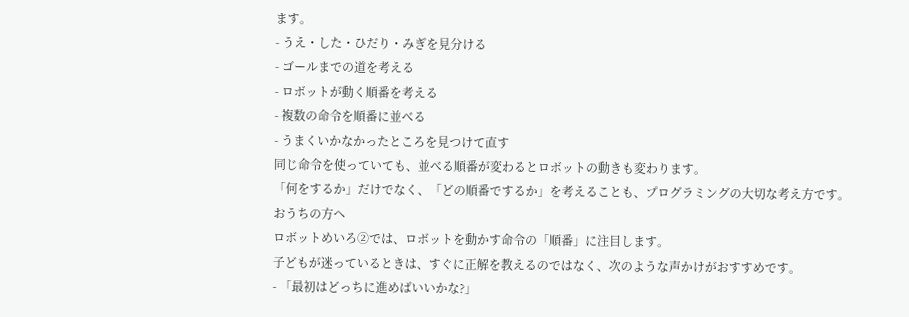ます。
- うえ・した・ひだり・みぎを見分ける
- ゴールまでの道を考える
- ロボットが動く順番を考える
- 複数の命令を順番に並べる
- うまくいかなかったところを見つけて直す
同じ命令を使っていても、並べる順番が変わるとロボットの動きも変わります。
「何をするか」だけでなく、「どの順番でするか」を考えることも、プログラミングの大切な考え方です。
おうちの方へ
ロボットめいろ②では、ロボットを動かす命令の「順番」に注目します。
子どもが迷っているときは、すぐに正解を教えるのではなく、次のような声かけがおすすめです。
- 「最初はどっちに進めばいいかな?」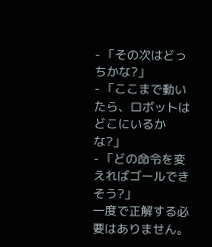- 「その次はどっちかな?」
- 「ここまで動いたら、ロボットはどこにいるかな?」
- 「どの命令を変えればゴールできそう?」
一度で正解する必要はありません。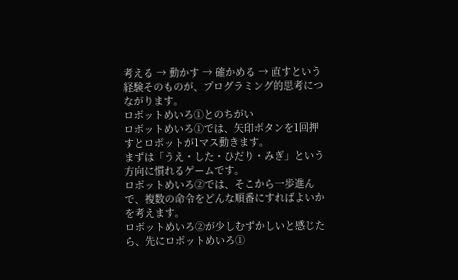考える → 動かす → 確かめる → 直すという経験そのものが、プログラミング的思考につながります。
ロボットめいろ①とのちがい
ロボットめいろ①では、矢印ボタンを1回押すとロボットが1マス動きます。
まずは「うえ・した・ひだり・みぎ」という方向に慣れるゲームです。
ロボットめいろ②では、そこから一歩進んで、複数の命令をどんな順番にすればよいかを考えます。
ロボットめいろ②が少しむずかしいと感じたら、先にロボットめいろ①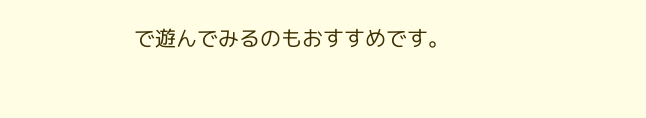で遊んでみるのもおすすめです。